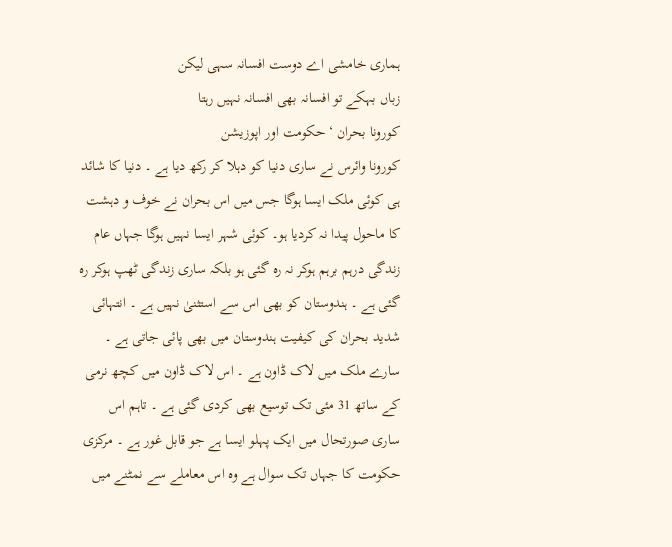ہماری خامشی اے دوست افسانہ سہی لیکن
زباں بہکے تو افسانہ بھی افسانہ نہیں رہتا
کورونا بحران ‘ حکومت اور اپوزیشن
کورونا وائرس نے ساری دنیا کو دہلا کر رکھ دیا ہے ۔ دنیا کا شائد ہی کوئی ملک ایسا ہوگا جس میں اس بحران نے خوف و دہشت کا ماحول پیدا نہ کردیا ہو۔ کوئی شہر ایسا نہیں ہوگا جہاں عام زندگی درہم برہم ہوکر نہ رہ گئی ہو بلکہ ساری زندگی ٹھپ ہوکر رہ گئی ہے ۔ ہندوستان کو بھی اس سے استثنیٰ نہیں ہے ۔ انتہائی شدید بحران کی کیفیت ہندوستان میں بھی پائی جاتی ہے ۔ سارے ملک میں لاک ڈاون ہے ۔ اس لاک ڈاون میں کچھ نرمی کے ساتھ 31 مئی تک توسیع بھی کردی گئی ہے ۔ تاہم اس ساری صورتحال میں ایک پہلو ایسا ہے جو قابل غور ہے ۔ مرکزی حکومت کا جہاں تک سوال ہے وہ اس معاملے سے نمٹنے میں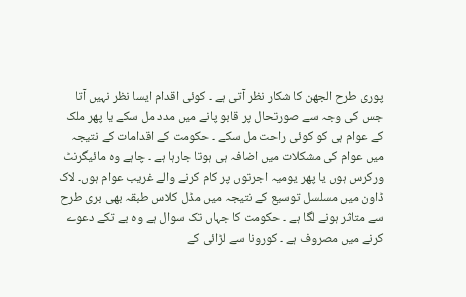پوری طرح الجھن کا شکار نظر آتی ہے ۔ کوئی اقدام ایسا نظر نہیں آتا جس کی وجہ سے صورتحال پر قابو پانے میں مدد مل سکے یا پھر ملک کے عوام ہی کو کوئی راحت مل سکے ۔ حکومت کے اقدامات کے نتیجہ میں عوام کی مشکلات میں اضافہ ہی ہوتا جارہا ہے ۔ چاہے وہ مائیگرنٹ ورکرس ہوں یا پھر یومیہ اجرتوں پر کام کرنے والے غریب عوام ہوں۔ لاک ڈاون میں مسلسل توسیع کے نتیجہ میں مڈل کلاس طبقہ بھی بری طرح سے متاثر ہونے لگا ہے ۔ حکومت کا جہاں تک سوال ہے وہ بے تکے دعوے کرنے میں مصروف ہے ۔ کورونا سے لڑائی کے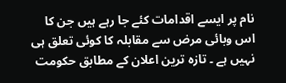نام پر ایسے اقدامات کئے جا رہے ہیں جن کا اس وبائی مرض سے مقابلہ کا کوئی تعلق ہی نہیں ہے ۔ تازہ ترین اعلان کے مطابق حکومت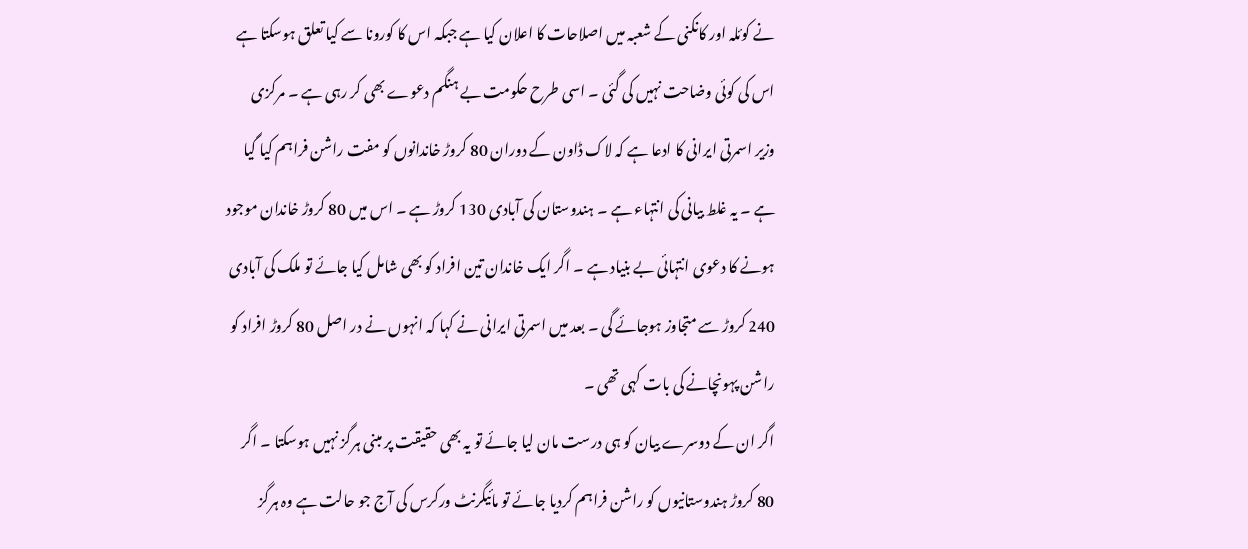نے کوئلہ اور کانکنی کے شعبہ میں اصلاحات کا اعلان کیا ہے جبکہ اس کا کورونا سے کیا تعلق ہوسکتا ہے اس کی کوئی وضاحت نہیں کی گئی ۔ اسی طرح حکومت بے ہنگم دعوے بھی کر رہی ہے ۔ مرکزی وزیر اسمرتی ایرانی کا ادعا ہے کہ لاک ڈاون کے دوران 80 کروڑ خاندانوں کو مفت راشن فراہم کیا گیا ہے ۔ یہ غلط بیانی کی انتہاء ہے ۔ ہندوستان کی آبادی 130 کروڑ ہے ۔ اس میں 80 کروڑ خاندان موجود ہونے کا دعوی انتہائی بے بنیاد ہے ۔ اگر ایک خاندان تین افراد کو بھی شامل کیا جائے تو ملک کی آبادی 240 کروڑ سے متجاوز ہوجائے گی ۔ بعد میں اسمرتی ایرانی نے کہا کہ انہوں نے در اصل 80 کروڑ افراد کو راشن پہونچانے کی بات کہی تھی ۔
اگر ان کے دوسرے بیان کو ہی درست مان لیا جائے تو یہ بھی حقیقت پر مبنی ہرگز نہیں ہوسکتا ۔ اگر 80 کروڑ ہندوستانیوں کو راشن فراہم کردیا جائے تو مائیگرنٹ ورکرس کی آج جو حالت ہے وہ ہرگز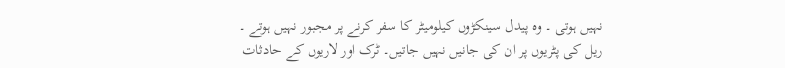نہیں ہوتی ۔ وہ پیدل سینکڑوں کیلومیٹر کا سفر کرنے پر مجبور نہیں ہوتے ۔ ریل کی پٹریوں پر ان کی جانیں نہیں جاتیں۔ ٹرک اور لاریوں کے حادثات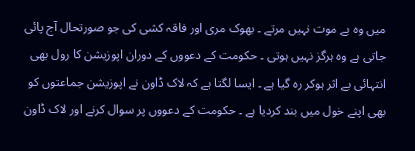میں وہ بے موت نہیں مرتے ۔ بھوک مری اور فاقہ کشی کی جو صورتحال آج پائی جاتی ہے وہ ہرگز نہیں ہوتی ۔ حکومت کے دعووں کے دوران اپوزیشن کا رول بھی انتہائی بے اثر ہوکر رہ گیا ہے ۔ ایسا لگتا ہے کہ لاک ڈاون نے اپوزیشن جماعتوں کو بھی اپنے خول میں بند کردیا ہے ۔ حکومت کے دعووں پر سوال کرنے اور لاک ڈاون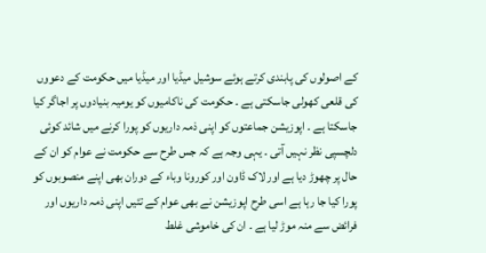کے اصولوں کی پابندی کرتے ہوئے سوشیل میڈیا اور میڈیا میں حکومت کے دعووں کی قلعی کھولی جاسکتی ہے ۔ حکومت کی ناکامیوں کو یومیہ بنیادوں پر اجاگر کیا جاسکتا ہے ۔ اپوزیشن جماعتوں کو اپنی ذمہ داریوں کو پورا کرنے میں شائد کوئی دلچسپی نظر نہیں آتی ۔ یہی وجہ ہے کہ جس طرح سے حکومت نے عوام کو ان کے حال پر چھوڑ دیا ہے اور لاک ڈاون اور کورونا وباء کے دوران بھی اپنے منصوبوں کو پورا کیا جا رہا ہے اسی طرح اپوزیشن نے بھی عوام کے تئیں اپنی ذمہ داریوں اور فرائض سے منہ موڑ لیا ہے ۔ ان کی خاموشی غلط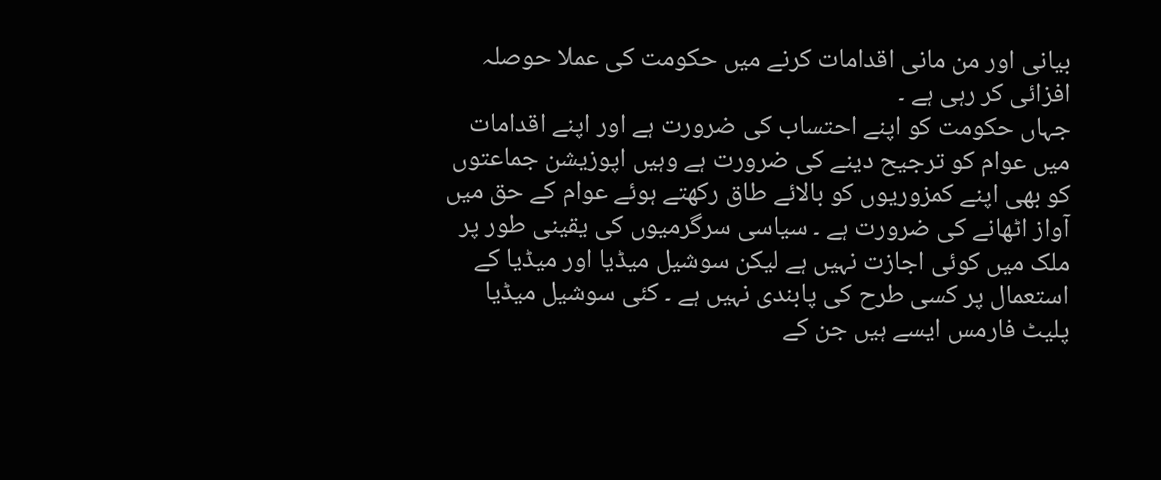بیانی اور من مانی اقدامات کرنے میں حکومت کی عملا حوصلہ افزائی کر رہی ہے ۔
جہاں حکومت کو اپنے احتساب کی ضرورت ہے اور اپنے اقدامات میں عوام کو ترجیح دینے کی ضرورت ہے وہیں اپوزیشن جماعتوں کو بھی اپنے کمزوریوں کو بالائے طاق رکھتے ہوئے عوام کے حق میں آواز اٹھانے کی ضرورت ہے ۔ سیاسی سرگرمیوں کی یقینی طور پر ملک میں کوئی اجازت نہیں ہے لیکن سوشیل میڈیا اور میڈیا کے استعمال پر کسی طرح کی پابندی نہیں ہے ۔ کئی سوشیل میڈیا پلیٹ فارمس ایسے ہیں جن کے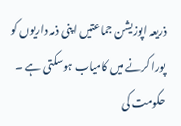ذریعہ اپوزیشن جماعتیں اپنی ذمہ داریوں کو پورا کرنے میں کامیاب ہوسکتی ہے ۔ حکومت کی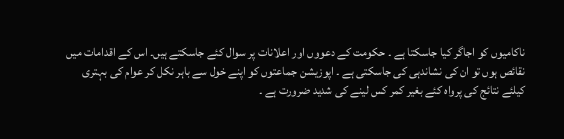ناکامیوں کو اجاگر کیا جاسکتا ہے ۔ حکومت کے دعووں اور اعلانات پر سوال کئے جاسکتے ہیں۔ اس کے اقدامات میں نقائص ہوں تو ان کی نشاندہی کی جاسکتی ہے ۔ اپوزیشن جماعتوں کو اپنے خول سے باہر نکل کر عوام کی بہتری کیلئے نتائج کی پرواہ کئے بغیر کمر کس لینے کی شدید ضرورت ہے ۔